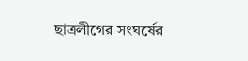ছাত্রলীগের সংঘর্ষের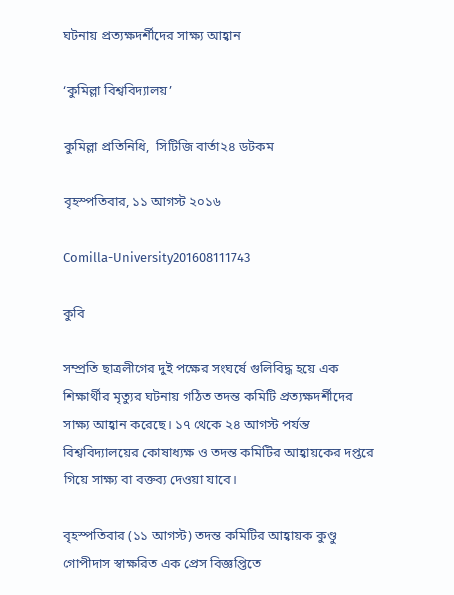ঘটনায় প্রত্যক্ষদর্শীদের সাক্ষ্য আহ্বান

‘কুমিল্লা বিশ্ববিদ্যালয়’

কুমিল্লা প্রতিনিধি,  সিটিজি বার্তা২৪ ডটকম

বৃহস্পতিবার, ১১ আগস্ট ২০১৬

Comilla-University201608111743

কুবি

সম্প্রতি ছাত্রলীগের দুই পক্ষের সংঘর্ষে গুলিবিদ্ধ হয়ে এক শিক্ষার্থীর মৃত্যুর ঘটনায় গঠিত তদন্ত কমিটি প্রত্যক্ষদর্শীদের সাক্ষ্য আহ্বান করেছে। ১৭ থেকে ২৪ আগস্ট পর্যন্ত বিশ্ববিদ্যালয়ের কোষাধ্যক্ষ ও তদন্ত কমিটির আহ্বায়কের দপ্তরে গিয়ে সাক্ষ্য বা বক্তব্য দেওয়া যাবে।

বৃহস্পতিবার (১১ আগস্ট) তদন্ত কমিটির আহ্বায়ক কুণ্ডু গোপীদাস স্বাক্ষরিত এক প্রেস বিজ্ঞপ্তিতে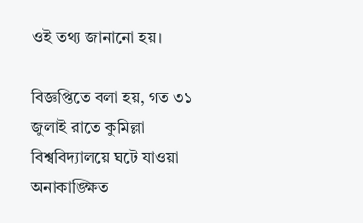ওই তথ্য জানানো হয়।

বিজ্ঞপ্তিতে বলা হয়, গত ৩১ জুলাই রাতে কুমিল্লা বিশ্ববিদ্যালয়ে ঘটে যাওয়া অনাকাঙ্ক্ষিত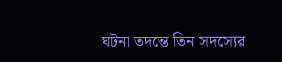ঘটনা তদন্তে তিন সদস্যের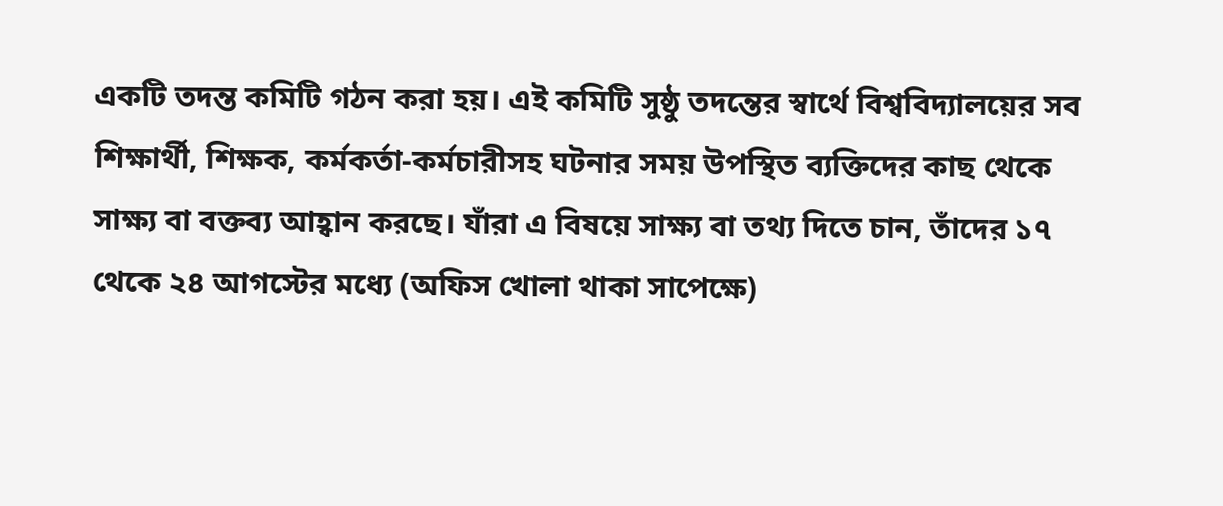একটি তদন্ত কমিটি গঠন করা হয়। এই কমিটি সুষ্ঠু তদন্তের স্বার্থে বিশ্ববিদ্যালয়ের সব শিক্ষার্থী, শিক্ষক, কর্মকর্তা-কর্মচারীসহ ঘটনার সময় উপস্থিত ব্যক্তিদের কাছ থেকে সাক্ষ্য বা বক্তব্য আহ্বান করছে। যাঁরা এ বিষয়ে সাক্ষ্য বা তথ্য দিতে চান, তাঁদের ১৭ থেকে ২৪ আগস্টের মধ্যে (অফিস খোলা থাকা সাপেক্ষে)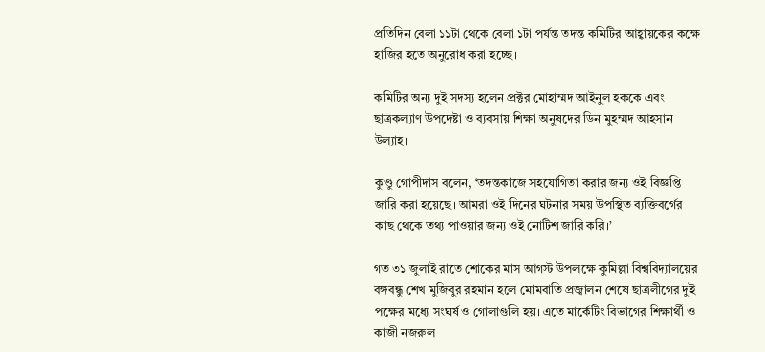প্রতিদিন বেলা ১১টা থেকে বেলা ১টা পর্যন্ত তদন্ত কমিটির আহ্বায়কের কক্ষে হাজির হতে অনুরোধ করা হচ্ছে।

কমিটির অন্য দুই সদস্য হলেন প্রক্টর মোহাম্মদ আইনুল হককে এবং ছাত্রকল্যাণ উপদেষ্টা ও ব্যবসায় শিক্ষা অনুষদের ডিন মুহম্মদ আহসান উল্যাহ।

কুণ্ডু গোপীদাস বলেন, ‘তদন্তকাজে সহযোগিতা করার জন্য ওই বিজ্ঞপ্তি জারি করা হয়েছে। আমরা ওই দিনের ঘটনার সময় উপস্থিত ব্যক্তিবর্গের কাছ থেকে তথ্য পাওয়ার জন্য ওই নোটিশ জারি করি।’

গত ৩১ জুলাই রাতে শোকের মাস আগস্ট উপলক্ষে কুমিল্লা বিশ্ববিদ্যালয়ের বঙ্গবন্ধু শেখ মুজিবুর রহমান হলে মোমবাতি প্রজ্বালন শেষে ছাত্রলীগের দুই পক্ষের মধ্যে সংঘর্ষ ও গোলাগুলি হয়। এতে মার্কেটিং বিভাগের শিক্ষার্থী ও কাজী নজরুল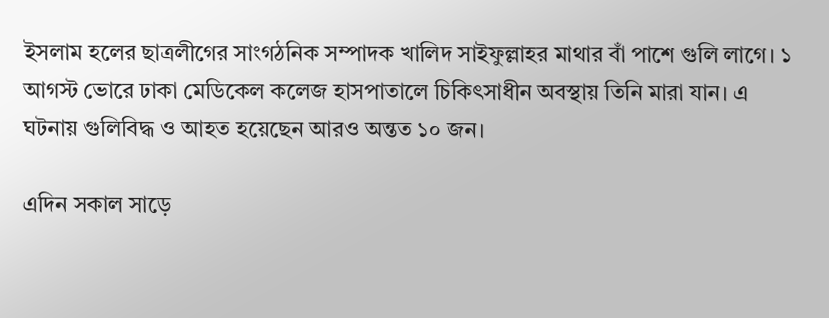ইসলাম হলের ছাত্রলীগের সাংগঠনিক সম্পাদক খালিদ সাইফুল্লাহর মাথার বাঁ পাশে গুলি লাগে। ১ আগস্ট ভোরে ঢাকা মেডিকেল কলেজ হাসপাতালে চিকিৎসাধীন অবস্থায় তিনি মারা যান। এ ঘটনায় গুলিবিদ্ধ ও আহত হয়েছেন আরও অন্তত ১০ জন।

এদিন সকাল সাড়ে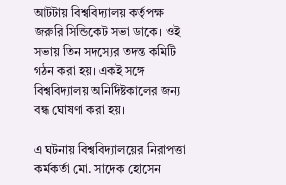আটটায় বিশ্ববিদ্যালয় কর্তৃপক্ষ জরুরি সিন্ডিকেট সভা ডাকে। ওই সভায় তিন সদস্যের তদন্ত কমিটি গঠন করা হয়। একই সঙ্গে বিশ্ববিদ্যালয় অনির্দিষ্টকালের জন্য বন্ধ ঘোষণা করা হয়।

এ ঘটনায় বিশ্ববিদ্যালয়ের নিরাপত্তা কর্মকর্তা মো. সাদেক হোসেন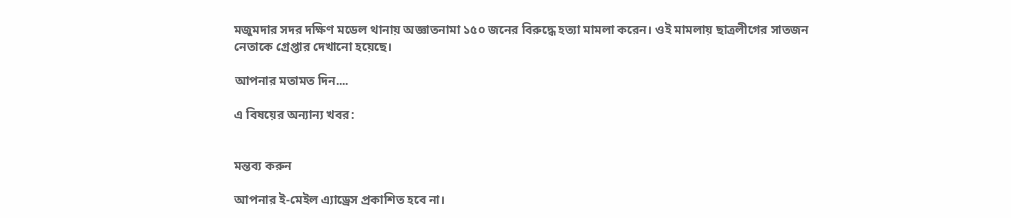মজুমদার সদর দক্ষিণ মডেল থানায় অজ্ঞাতনামা ১৫০ জনের বিরুদ্ধে হত্যা মামলা করেন। ওই মামলায় ছাত্রলীগের সাতজন নেতাকে গ্রেপ্তার দেখানো হয়েছে।

আপনার মতামত দিন....

এ বিষয়ের অন্যান্য খবর:


মন্তব্য করুন

আপনার ই-মেইল এ্যাড্রেস প্রকাশিত হবে না।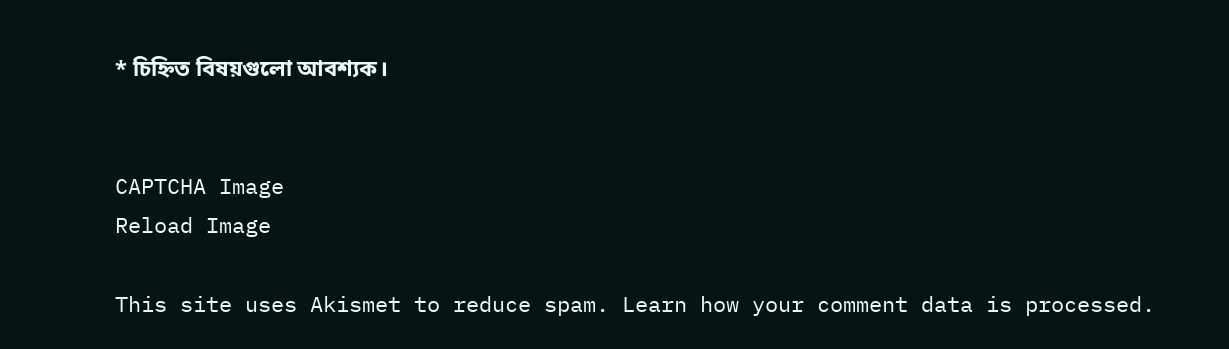* চিহ্নিত বিষয়গুলো আবশ্যক।


CAPTCHA Image
Reload Image

This site uses Akismet to reduce spam. Learn how your comment data is processed.